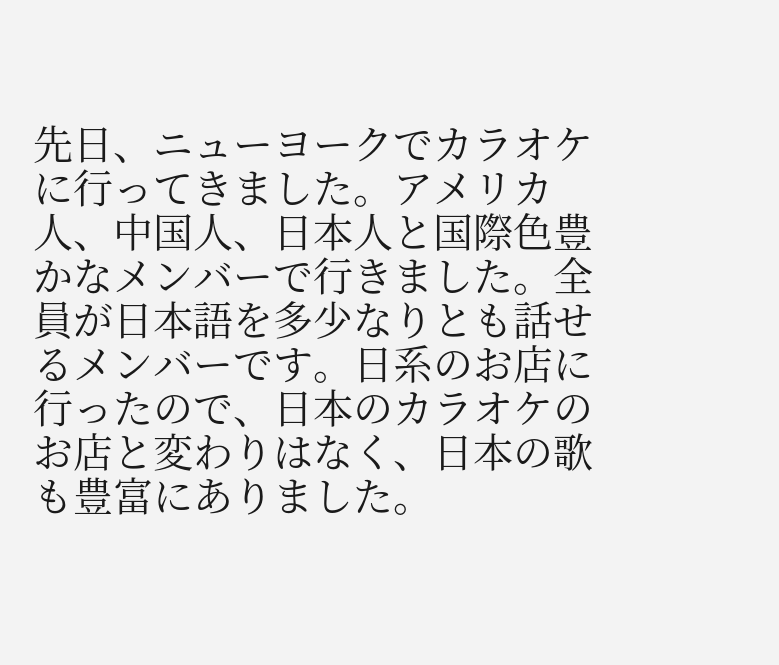先日、ニューヨークでカラオケに行ってきました。アメリカ人、中国人、日本人と国際色豊かなメンバーで行きました。全員が日本語を多少なりとも話せるメンバーです。日系のお店に行ったので、日本のカラオケのお店と変わりはなく、日本の歌も豊富にありました。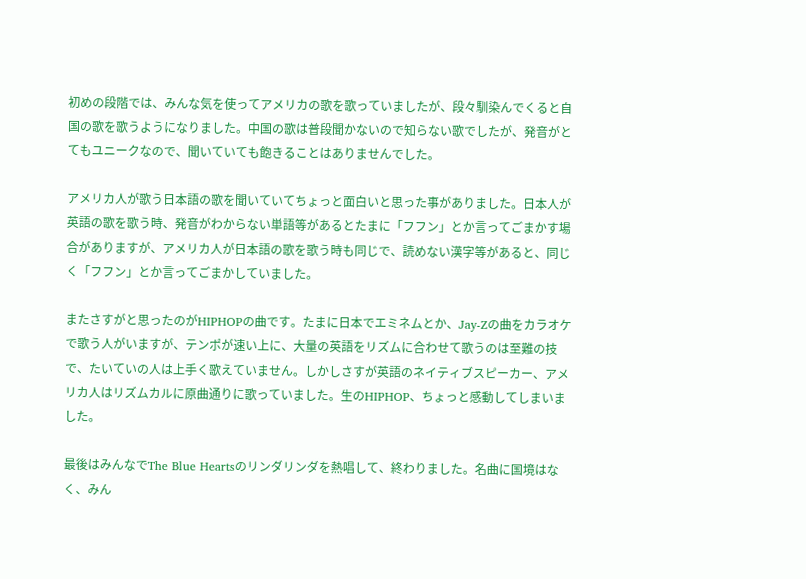初めの段階では、みんな気を使ってアメリカの歌を歌っていましたが、段々馴染んでくると自国の歌を歌うようになりました。中国の歌は普段聞かないので知らない歌でしたが、発音がとてもユニークなので、聞いていても飽きることはありませんでした。

アメリカ人が歌う日本語の歌を聞いていてちょっと面白いと思った事がありました。日本人が英語の歌を歌う時、発音がわからない単語等があるとたまに「フフン」とか言ってごまかす場合がありますが、アメリカ人が日本語の歌を歌う時も同じで、読めない漢字等があると、同じく「フフン」とか言ってごまかしていました。

またさすがと思ったのがHIPHOPの曲です。たまに日本でエミネムとか、Jay-Zの曲をカラオケで歌う人がいますが、テンポが速い上に、大量の英語をリズムに合わせて歌うのは至難の技で、たいていの人は上手く歌えていません。しかしさすが英語のネイティブスピーカー、アメリカ人はリズムカルに原曲通りに歌っていました。生のHIPHOP、ちょっと感動してしまいました。

最後はみんなでThe Blue Heartsのリンダリンダを熱唱して、終わりました。名曲に国境はなく、みん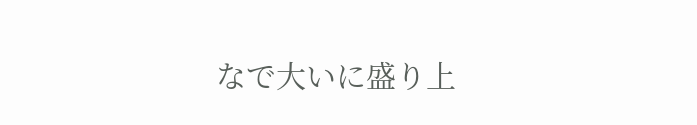なで大いに盛り上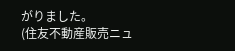がりました。
(住友不動産販売ニュ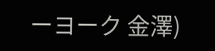ーヨーク 金澤)